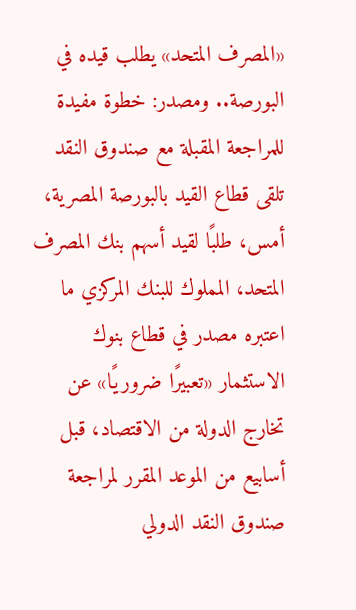«المصرف المتحد» يطلب قيده في البورصة.. ومصدر: خطوة مفيدة للمراجعة المقبلة مع صندوق النقد
تلقى قطاع القيد بالبورصة المصرية، أمس، طلبًا لقيد أسهم بنك المصرف المتحد، المملوك للبنك المركزي ما اعتبره مصدر في قطاع بنوك الاستثمار «تعبيرًا ضروريًا» عن تخارج الدولة من الاقتصاد، قبل أسابيع من الموعد المقرر لمراجعة صندوق النقد الدولي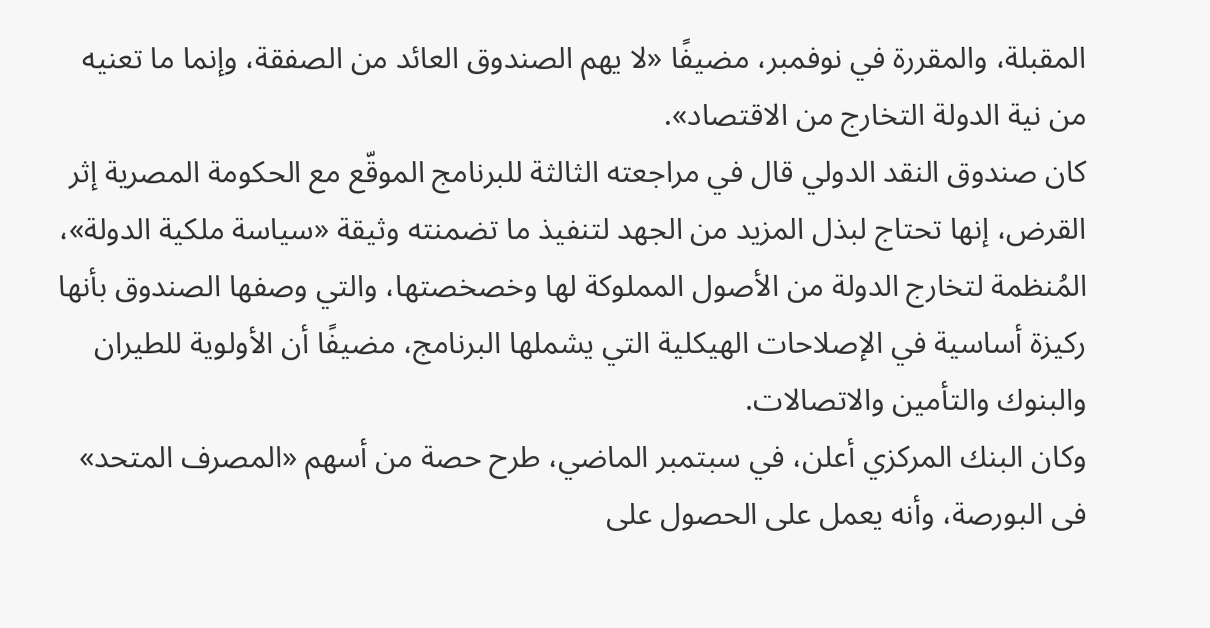المقبلة، والمقررة في نوفمبر، مضيفًا «لا يهم الصندوق العائد من الصفقة، وإنما ما تعنيه من نية الدولة التخارج من الاقتصاد».
كان صندوق النقد الدولي قال في مراجعته الثالثة للبرنامج الموقّع مع الحكومة المصرية إثر القرض، إنها تحتاج لبذل المزيد من الجهد لتنفيذ ما تضمنته وثيقة «سياسة ملكية الدولة»، المُنظمة لتخارج الدولة من الأصول المملوكة لها وخصخصتها، والتي وصفها الصندوق بأنها ركيزة أساسية في الإصلاحات الهيكلية التي يشملها البرنامج، مضيفًا أن الأولوية للطيران والبنوك والتأمين والاتصالات.
وكان البنك المركزي أعلن، في سبتمبر الماضي، طرح حصة من أسهم «المصرف المتحد» فى البورصة، وأنه يعمل على الحصول على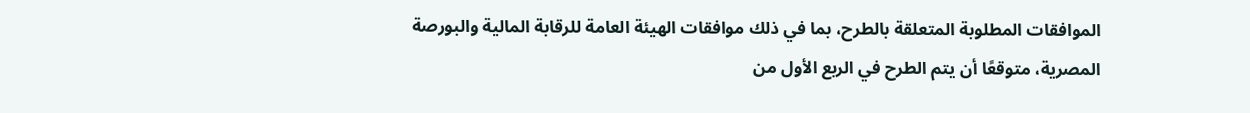الموافقات المطلوبة المتعلقة بالطرح، بما في ذلك موافقات الهيئة العامة للرقابة المالية والبورصة المصرية، متوقعًا أن يتم الطرح في الربع الأول من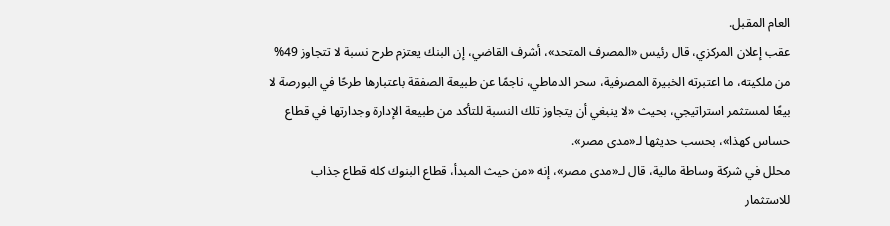العام المقبل.
عقب إعلان المركزي، قال رئيس «المصرف المتحد»، أشرف القاضي، إن البنك يعتزم طرح نسبة لا تتجاوز 49% من ملكيته، ما اعتبرته الخبيرة المصرفية، سحر الدماطي، ناجمًا عن طبيعة الصفقة باعتبارها طرحًا في البورصة لا بيعًا لمستثمر استراتيجي، بحيث «لا ينبغي أن يتجاوز تلك النسبة للتأكد من طبيعة الإدارة وجدارتها في قطاع حساس كهذا»، بحسب حديثها لـ«مدى مصر».
محلل في شركة وساطة مالية، قال لـ«مدى مصر»، إنه «من حيث المبدأ، قطاع البنوك كله قطاع جذاب للاستثمار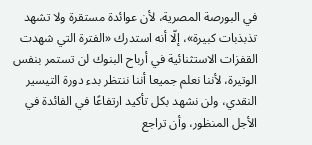في البورصة المصرية، لأن عوائدة مستقرة ولا تشهد تذبذبات كبيرة»، إلّا أنه استدرك «الفترة التي شهدت القفزات الاستثنائية في أرباح البنوك لن تستمر بنفس الوتيرة، لأننا نعلم جميعا أننا ننتظر بدء دورة التيسير النقدي، ولن نشهد بكل تأكيد ارتفاعًا في الفائدة في الأجل المنظور، وأن تراجع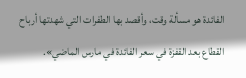الفائدة هو مسألة وقت، وأقصد بها الطفرات التي شهدتها أرباح القطاع بعد القفزة في سعر الفائدة في مارس الماضي».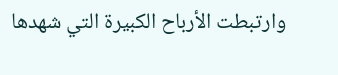وارتبطت الأرباح الكبيرة التي شهدها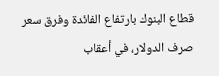قطاع البنوك بارتفاع الفائدة وفرق سعر صرف الدولار، في أعقاب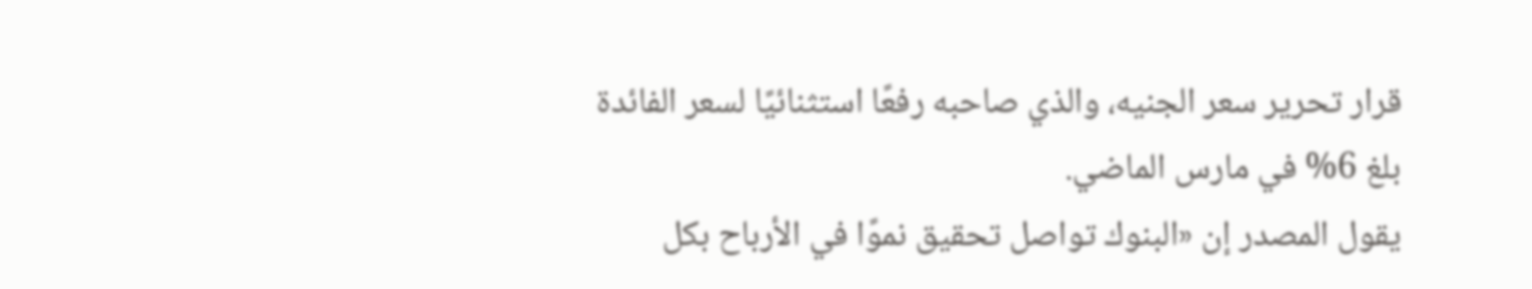قرار تحرير سعر الجنيه، والذي صاحبه رفعًا استثنائيًا لسعر الفائدة بلغ 6% في مارس الماضي.
يقول المصدر إن «البنوك تواصل تحقيق نموًا في الأرباح بكل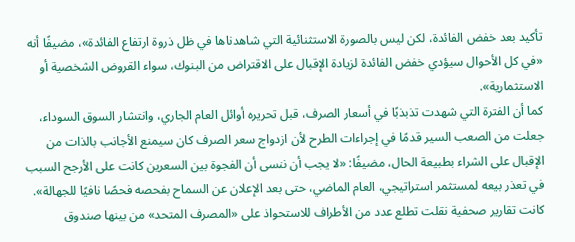تأكيد بعد خفض الفائدة، لكن ليس بالصورة الاستثنائية التي شاهدناها في ظل ذروة ارتفاع الفائدة»، مضيفًا أنه «في كل الأحوال سيؤدي خفض الفائدة لزيادة الإقبال على الاقتراض من البنوك، سواء القروض الشخصية أو الاستثمارية».
كما أن الفترة التي شهدت تذبذبًا في أسعار الصرف، قبل تحريره أوائل العام الجاري، وانتشار السوق السوداء، جعلت من الصعب السير قدمًا في إجراءات الطرح لأن ازدواج سعر الصرف كان سيمنع الأجانب بالذات من الإقبال على الشراء بطبيعة الحال، مضيفًا: «لا يجب أن ننسى أن الفجوة بين السعرين كانت على الأرجح السبب في تعذر بيعه لمستثمر استراتيجي، العام الماضي، حتى بعد الإعلان عن السماح بفحصه فحصًا نافيًا للجهالة».
كانت تقارير صحفية نقلت تطلع عدد من الأطراف للاستحواذ على «المصرف المتحد» من بينها صندوق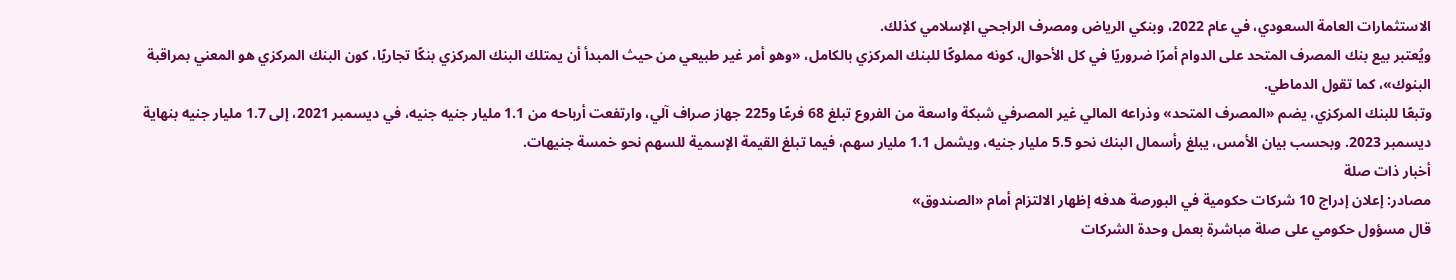الاستثمارات العامة السعودي، في عام 2022، وبنكي الرياض ومصرف الراجحي الإسلامي كذلك.
ويُعتبر بيع بنك المصرف المتحد على الدوام أمرًا ضروريًا في كل الأحوال، كونه مملوكًا للبنك المركزي بالكامل، «وهو أمر غير طبيعي من حيث المبدأ أن يمتلك البنك المركزي بنكًا تجاريًا، كون البنك المركزي هو المعني بمراقبة البنوك»، كما تقول الدماطي.
وتبعًا للبنك المركزي، يضم «المصرف المتحد» وذراعه المالي غير المصرفي شبكة واسعة من الفروع تبلغ 68 فرعًا و225 جهاز صراف آلي، وارتفعت أرباحه من 1.1 مليار جنيه جنيه، في ديسمبر 2021، إلى 1.7 مليار جنيه بنهاية ديسمبر 2023. وبحسب بيان الأمس، يبلغ رأسمال البنك نحو 5.5 مليار جنيه، ويشمل 1.1 مليار سهم، فيما تبلغ القيمة الإسمية للسهم نحو خمسة جنيهات.
أخبار ذات صلة
مصادر: إعلان إدراج 10 شركات حكومية في البورصة هدفه إظهار الالتزام أمام «الصندوق»
قال مسؤول حكومي على صلة مباشرة بعمل وحدة الشركات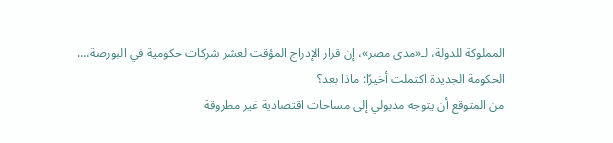المملوكة للدولة، لـ«مدى مصر»، إن قرار الإدراج المؤقت لعشر شركات حكومية في البورصة،…
الحكومة الجديدة اكتملت أخيرًا: ماذا بعد؟
من المتوقع أن يتوجه مدبولي إلى مساحات اقتصادية غير مطروقة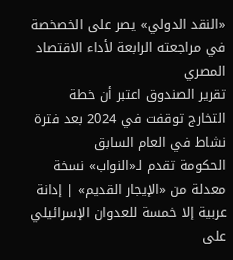«النقد الدولي» يصر على الخصخصة في مراجعته الرابعة لأداء الاقتصاد المصري
تقرير الصندوق اعتبر أن خطة التخارج توقفت في 2024 بعد فترة نشاط في العام السابق
الحكومة تقدم لـ«النواب» نسخة معدلة من «الإيجار القديم» | إدانة عربية إلا خمسة للعدوان الإسرائيلي على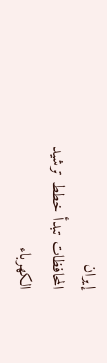إيران
المحافظات تبدأ خطط ترشيد الكهرباء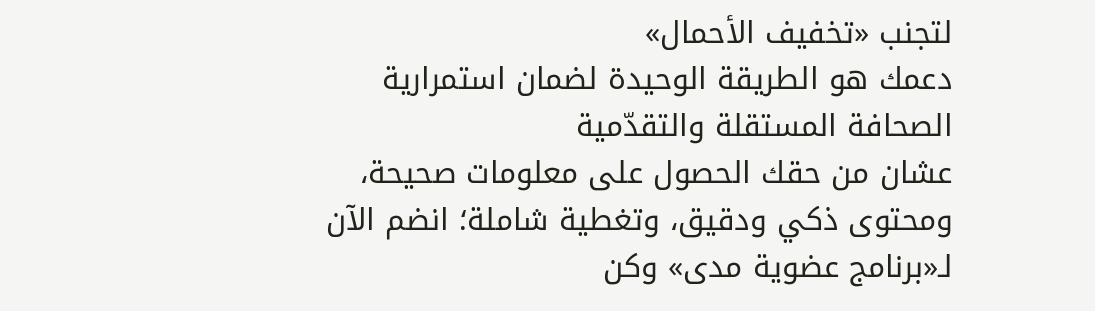لتجنب «تخفيف الأحمال»
دعمك هو الطريقة الوحيدة لضمان استمرارية الصحافة المستقلة والتقدّمية
عشان من حقك الحصول على معلومات صحيحة، ومحتوى ذكي ودقيق، وتغطية شاملة؛ انضم الآن لـ«برنامج عضوية مدى» وكن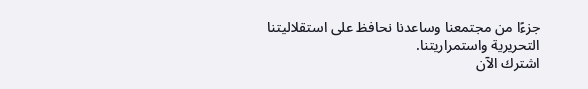جزءًا من مجتمعنا وساعدنا نحافظ على استقلاليتنا التحريرية واستمراريتنا.
اشترك الآن